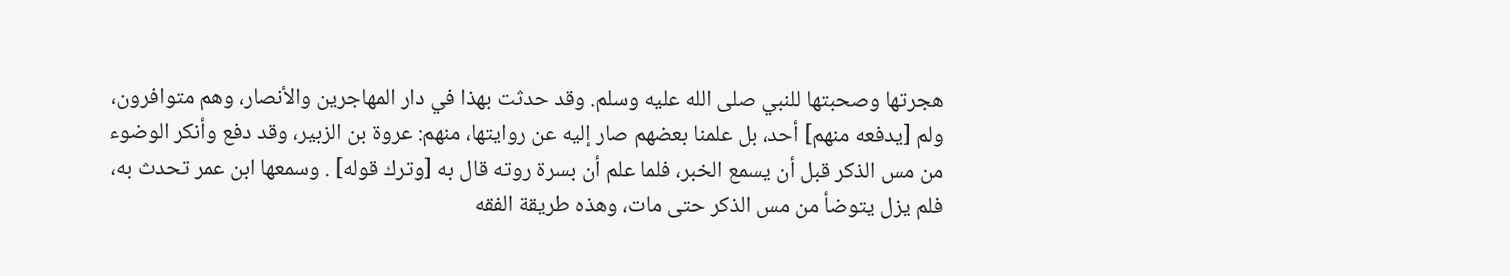هجرتها وصحبتها للنبي صلى الله عليه وسلم. وقد حدثت بهذا في دار المهاجرين والأنصار، وهم متوافرون، ولم [يدفعه منهم] أحد، بل علمنا بعضهم صار إليه عن روايتها، منهم: عروة بن الزبير، وقد دفع وأنكر الوضوء من مس الذكر قبل أن يسمع الخبر، فلما علم أن بسرة روته قال به [وترك قوله] . وسمعها ابن عمر تحدث به، فلم يزل يتوضأ من مس الذكر حتى مات، وهذه طريقة الفقه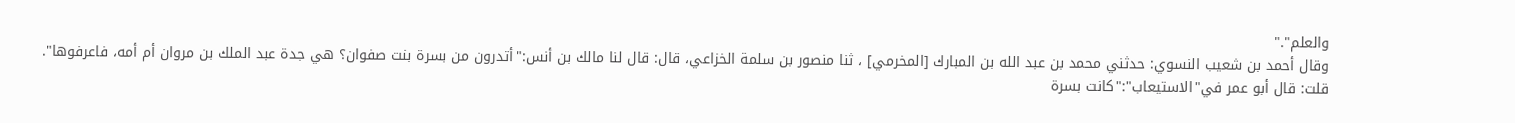والعلم"."
وقال أحمد بن شعيب النسوي: حدثني محمد بن عبد الله بن المبارك [المخرمي] ، ثنا منصور بن سلمة الخزاعي، قال: قال لنا مالك بن أنس:"أتدرون من بسرة بنت صفوان؟ هي جدة عبد الملك بن مروان أم أمه، فاعرفوها".
قلت: قال أبو عمر في"الاستيعاب":"كانت بسرة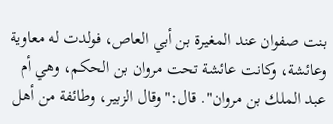بنت صفوان عند المغيرة بن أبي العاص، فولدت له معاوية وعائشة، وكانت عائشة تحت مروان بن الحكم، وهي أم عبد الملك بن مروان". قال:"وقال الزبير، وطائفة من أهل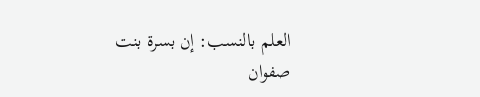العلم بالنسب: إن بسرة بنت صفوان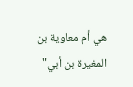هي أم معاوية بن المغيرة بن أبي"